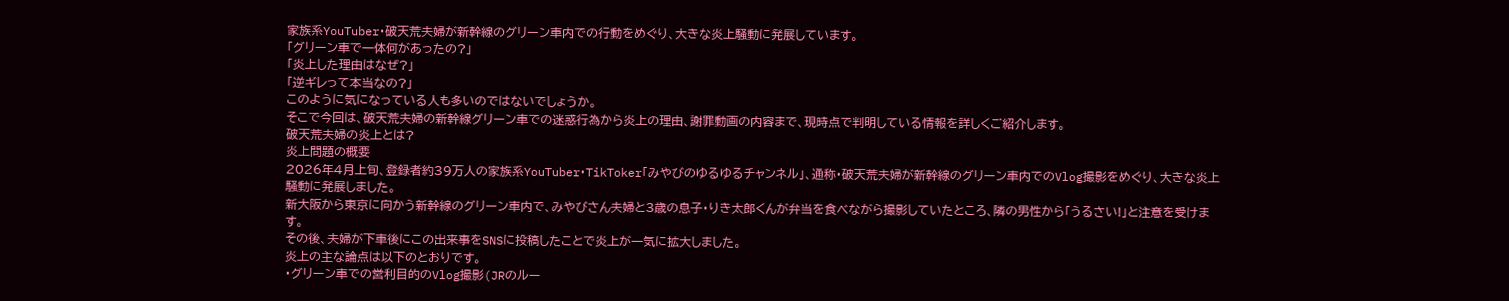家族系YouTuber・破天荒夫婦が新幹線のグリーン車内での行動をめぐり、大きな炎上騒動に発展しています。
「グリーン車で一体何があったの?」
「炎上した理由はなぜ?」
「逆ギレって本当なの?」
このように気になっている人も多いのではないでしょうか。
そこで今回は、破天荒夫婦の新幹線グリーン車での迷惑行為から炎上の理由、謝罪動画の内容まで、現時点で判明している情報を詳しくご紹介します。
破天荒夫婦の炎上とは?
炎上問題の概要
2026年4月上旬、登録者約39万人の家族系YouTuber・TikToker「みやびのゆるゆるチャンネル」、通称・破天荒夫婦が新幹線のグリーン車内でのVlog撮影をめぐり、大きな炎上騒動に発展しました。
新大阪から東京に向かう新幹線のグリーン車内で、みやびさん夫婦と3歳の息子・りき太郎くんが弁当を食べながら撮影していたところ、隣の男性から「うるさい!」と注意を受けます。
その後、夫婦が下車後にこの出来事をSNSに投稿したことで炎上が一気に拡大しました。
炎上の主な論点は以下のとおりです。
・グリーン車での営利目的のVlog撮影(JRのルー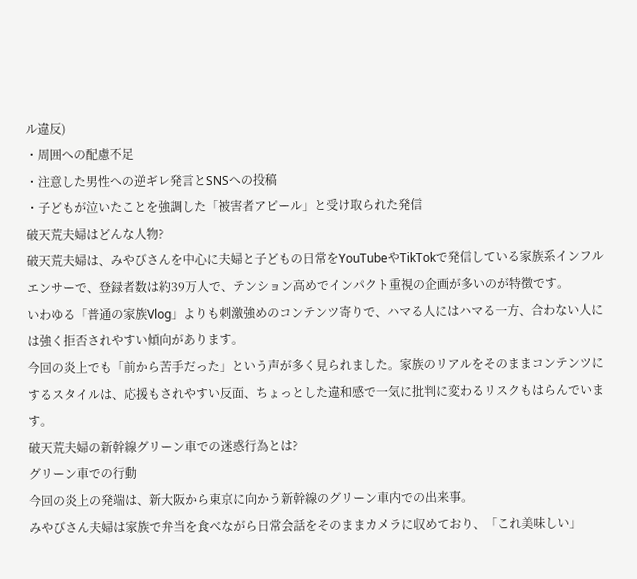ル違反)
・周囲への配慮不足
・注意した男性への逆ギレ発言とSNSへの投稿
・子どもが泣いたことを強調した「被害者アピール」と受け取られた発信
破天荒夫婦はどんな人物?
破天荒夫婦は、みやびさんを中心に夫婦と子どもの日常をYouTubeやTikTokで発信している家族系インフルエンサーで、登録者数は約39万人で、テンション高めでインパクト重視の企画が多いのが特徴です。
いわゆる「普通の家族Vlog」よりも刺激強めのコンテンツ寄りで、ハマる人にはハマる一方、合わない人には強く拒否されやすい傾向があります。
今回の炎上でも「前から苦手だった」という声が多く見られました。家族のリアルをそのままコンテンツにするスタイルは、応援もされやすい反面、ちょっとした違和感で一気に批判に変わるリスクもはらんでいます。
破天荒夫婦の新幹線グリーン車での迷惑行為とは?
グリーン車での行動
今回の炎上の発端は、新大阪から東京に向かう新幹線のグリーン車内での出来事。
みやびさん夫婦は家族で弁当を食べながら日常会話をそのままカメラに収めており、「これ美味しい」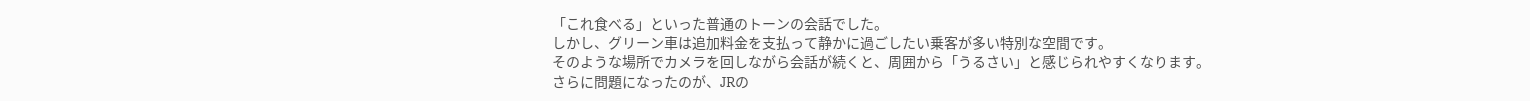「これ食べる」といった普通のトーンの会話でした。
しかし、グリーン車は追加料金を支払って静かに過ごしたい乗客が多い特別な空間です。
そのような場所でカメラを回しながら会話が続くと、周囲から「うるさい」と感じられやすくなります。
さらに問題になったのが、JRの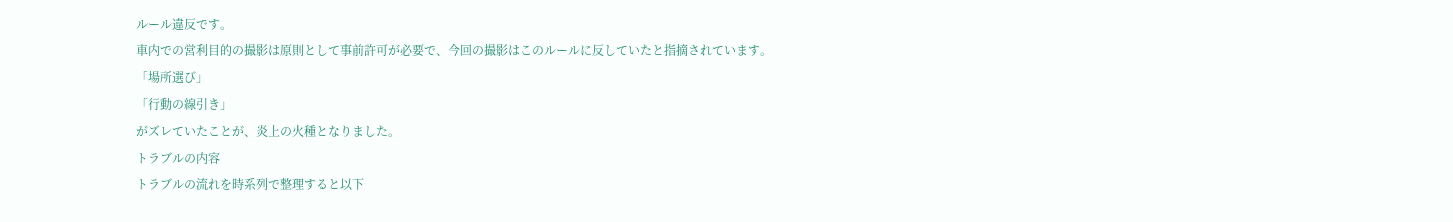ルール違反です。
車内での営利目的の撮影は原則として事前許可が必要で、今回の撮影はこのルールに反していたと指摘されています。
「場所選び」
「行動の線引き」
がズレていたことが、炎上の火種となりました。
トラブルの内容
トラブルの流れを時系列で整理すると以下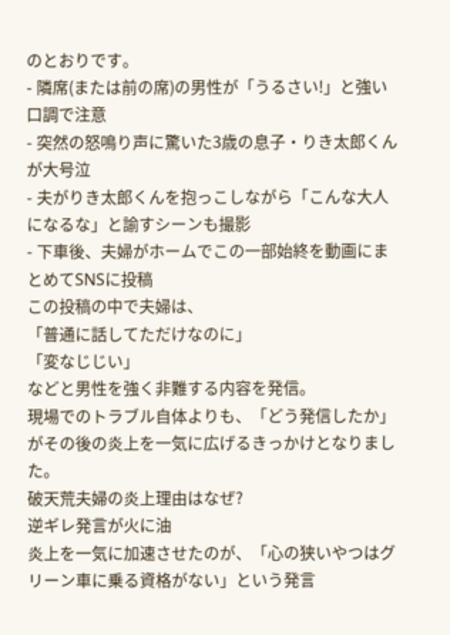のとおりです。
- 隣席(または前の席)の男性が「うるさい!」と強い口調で注意
- 突然の怒鳴り声に驚いた3歳の息子・りき太郎くんが大号泣
- 夫がりき太郎くんを抱っこしながら「こんな大人になるな」と諭すシーンも撮影
- 下車後、夫婦がホームでこの一部始終を動画にまとめてSNSに投稿
この投稿の中で夫婦は、
「普通に話してただけなのに」
「変なじじい」
などと男性を強く非難する内容を発信。
現場でのトラブル自体よりも、「どう発信したか」がその後の炎上を一気に広げるきっかけとなりました。
破天荒夫婦の炎上理由はなぜ?
逆ギレ発言が火に油
炎上を一気に加速させたのが、「心の狭いやつはグリーン車に乗る資格がない」という発言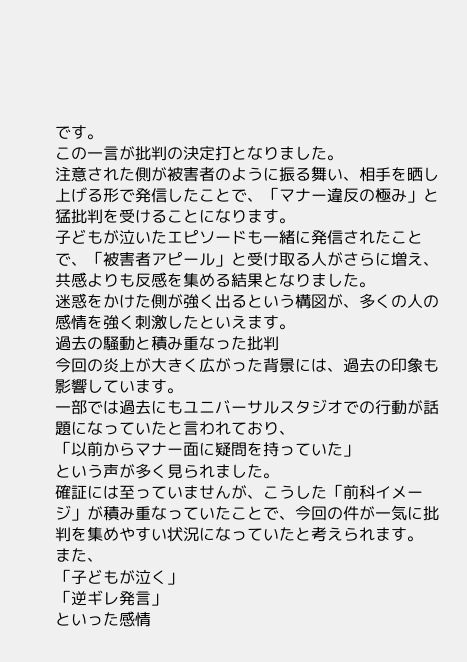です。
この一言が批判の決定打となりました。
注意された側が被害者のように振る舞い、相手を晒し上げる形で発信したことで、「マナー違反の極み」と猛批判を受けることになります。
子どもが泣いたエピソードも一緒に発信されたことで、「被害者アピール」と受け取る人がさらに増え、共感よりも反感を集める結果となりました。
迷惑をかけた側が強く出るという構図が、多くの人の感情を強く刺激したといえます。
過去の騒動と積み重なった批判
今回の炎上が大きく広がった背景には、過去の印象も影響しています。
一部では過去にもユニバーサルスタジオでの行動が話題になっていたと言われており、
「以前からマナー面に疑問を持っていた」
という声が多く見られました。
確証には至っていませんが、こうした「前科イメージ」が積み重なっていたことで、今回の件が一気に批判を集めやすい状況になっていたと考えられます。
また、
「子どもが泣く」
「逆ギレ発言」
といった感情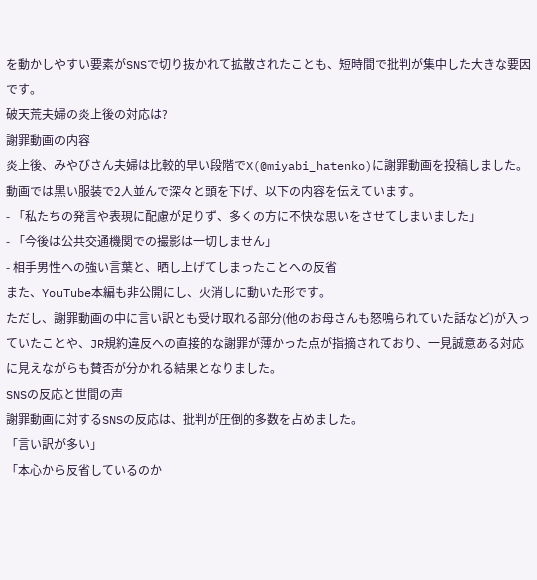を動かしやすい要素がSNSで切り抜かれて拡散されたことも、短時間で批判が集中した大きな要因です。
破天荒夫婦の炎上後の対応は?
謝罪動画の内容
炎上後、みやびさん夫婦は比較的早い段階でX(@miyabi_hatenko)に謝罪動画を投稿しました。
動画では黒い服装で2人並んで深々と頭を下げ、以下の内容を伝えています。
- 「私たちの発言や表現に配慮が足りず、多くの方に不快な思いをさせてしまいました」
- 「今後は公共交通機関での撮影は一切しません」
- 相手男性への強い言葉と、晒し上げてしまったことへの反省
また、YouTube本編も非公開にし、火消しに動いた形です。
ただし、謝罪動画の中に言い訳とも受け取れる部分(他のお母さんも怒鳴られていた話など)が入っていたことや、JR規約違反への直接的な謝罪が薄かった点が指摘されており、一見誠意ある対応に見えながらも賛否が分かれる結果となりました。
SNSの反応と世間の声
謝罪動画に対するSNSの反応は、批判が圧倒的多数を占めました。
「言い訳が多い」
「本心から反省しているのか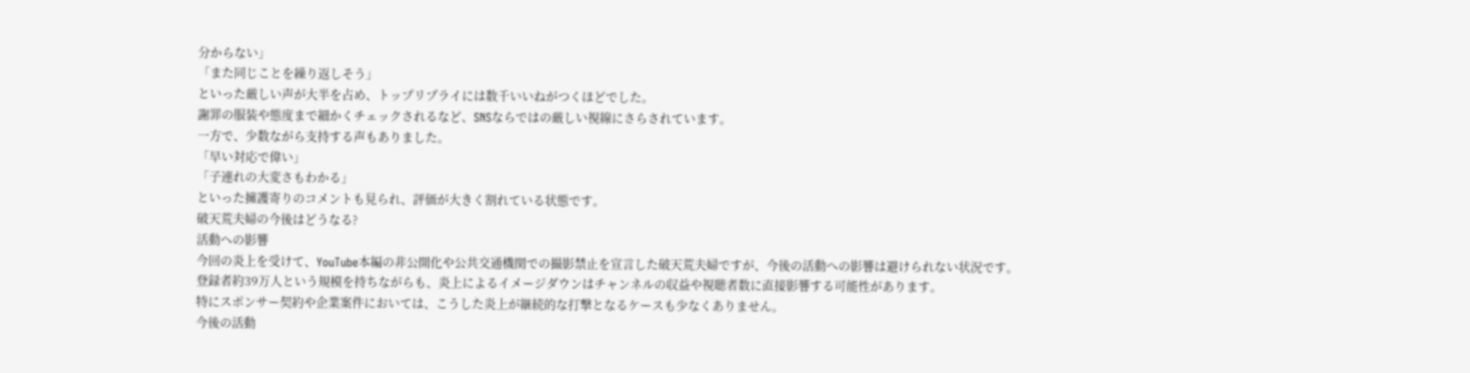分からない」
「また同じことを繰り返しそう」
といった厳しい声が大半を占め、トップリプライには数千いいねがつくほどでした。
謝罪の服装や態度まで細かくチェックされるなど、SNSならではの厳しい視線にさらされています。
一方で、少数ながら支持する声もありました。
「早い対応で偉い」
「子連れの大変さもわかる」
といった擁護寄りのコメントも見られ、評価が大きく割れている状態です。
破天荒夫婦の今後はどうなる?
活動への影響
今回の炎上を受けて、YouTube本編の非公開化や公共交通機関での撮影禁止を宣言した破天荒夫婦ですが、今後の活動への影響は避けられない状況です。
登録者約39万人という規模を持ちながらも、炎上によるイメージダウンはチャンネルの収益や視聴者数に直接影響する可能性があります。
特にスポンサー契約や企業案件においては、こうした炎上が継続的な打撃となるケースも少なくありません。
今後の活動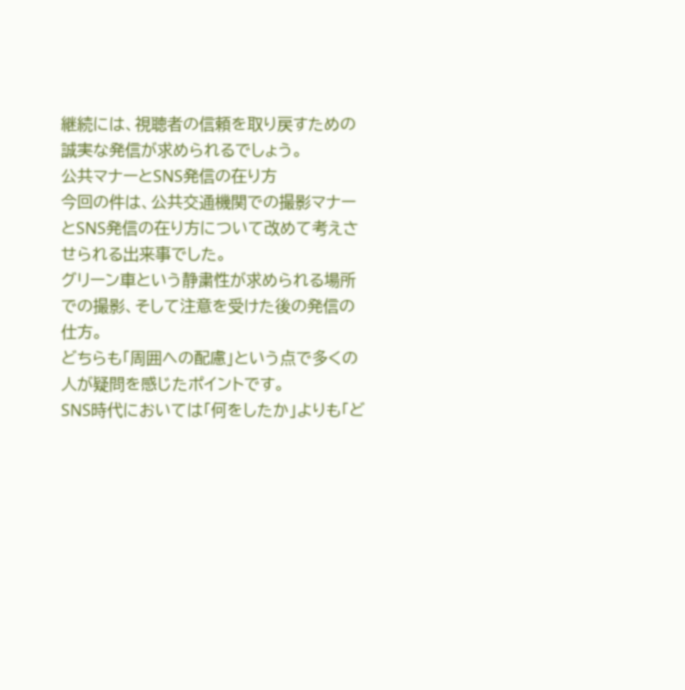継続には、視聴者の信頼を取り戻すための誠実な発信が求められるでしょう。
公共マナーとSNS発信の在り方
今回の件は、公共交通機関での撮影マナーとSNS発信の在り方について改めて考えさせられる出来事でした。
グリーン車という静粛性が求められる場所での撮影、そして注意を受けた後の発信の仕方。
どちらも「周囲への配慮」という点で多くの人が疑問を感じたポイントです。
SNS時代においては「何をしたか」よりも「ど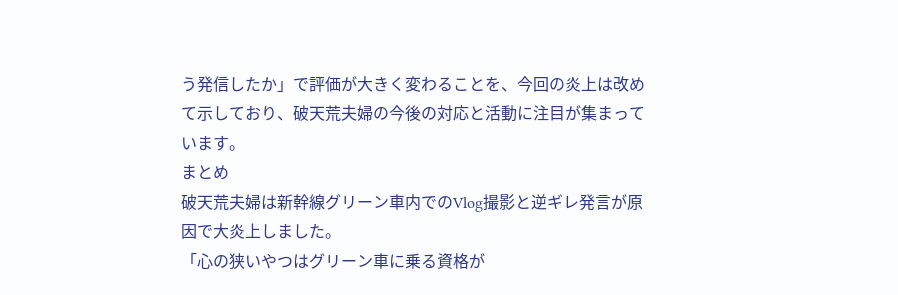う発信したか」で評価が大きく変わることを、今回の炎上は改めて示しており、破天荒夫婦の今後の対応と活動に注目が集まっています。
まとめ
破天荒夫婦は新幹線グリーン車内でのVlog撮影と逆ギレ発言が原因で大炎上しました。
「心の狭いやつはグリーン車に乗る資格が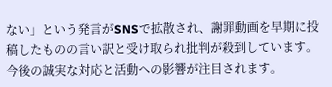ない」という発言がSNSで拡散され、謝罪動画を早期に投稿したものの言い訳と受け取られ批判が殺到しています。
今後の誠実な対応と活動への影響が注目されます。